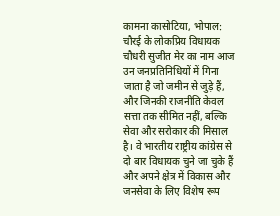कामना कासोटिया, भोपाल: चौरई के लोकप्रिय विधायक चौधरी सुजीत मेर का नाम आज उन जनप्रतिनिधियों में गिना जाता है जो जमीन से जुड़े हैं, और जिनकी राजनीति केवल सत्ता तक सीमित नहीं, बल्कि सेवा और सरोकार की मिसाल है। वे भारतीय राष्ट्रीय कांग्रेस से दो बार विधायक चुने जा चुके हैं और अपने क्षेत्र में विकास और जनसेवा के लिए विशेष रूप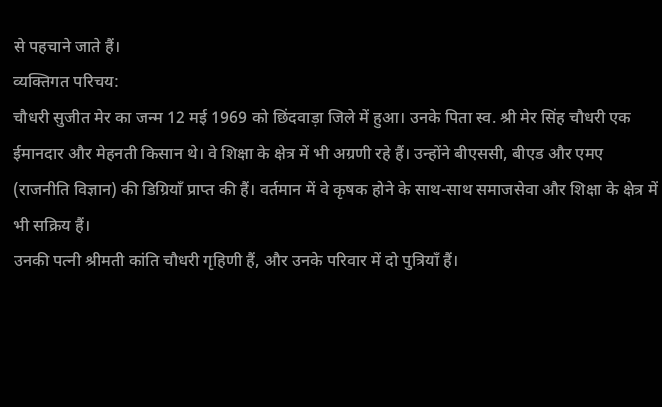से पहचाने जाते हैं।
व्यक्तिगत परिचय:
चौधरी सुजीत मेर का जन्म 12 मई 1969 को छिंदवाड़ा जिले में हुआ। उनके पिता स्व. श्री मेर सिंह चौधरी एक ईमानदार और मेहनती किसान थे। वे शिक्षा के क्षेत्र में भी अग्रणी रहे हैं। उन्होंने बीएससी, बीएड और एमए (राजनीति विज्ञान) की डिग्रियाँ प्राप्त की हैं। वर्तमान में वे कृषक होने के साथ-साथ समाजसेवा और शिक्षा के क्षेत्र में भी सक्रिय हैं।
उनकी पत्नी श्रीमती कांति चौधरी गृहिणी हैं, और उनके परिवार में दो पुत्रियाँ हैं।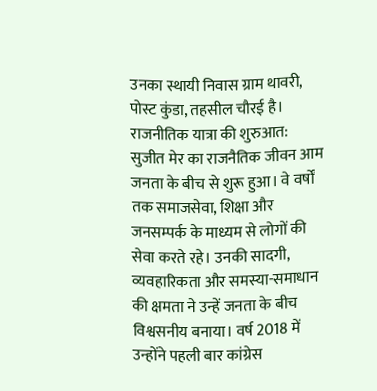उनका स्थायी निवास ग्राम थावरी, पोस्ट कुंडा, तहसील चौरई है।
राजनीतिक यात्रा की शुरुआत:
सुजीत मेर का राजनैतिक जीवन आम जनता के बीच से शुरू हुआ। वे वर्षों तक समाजसेवा, शिक्षा और जनसम्पर्क के माध्यम से लोगों की सेवा करते रहे। उनकी सादगी, व्यवहारिकता और समस्या-समाधान की क्षमता ने उन्हें जनता के बीच विश्वसनीय बनाया। वर्ष 2018 में उन्होंने पहली बार कांग्रेस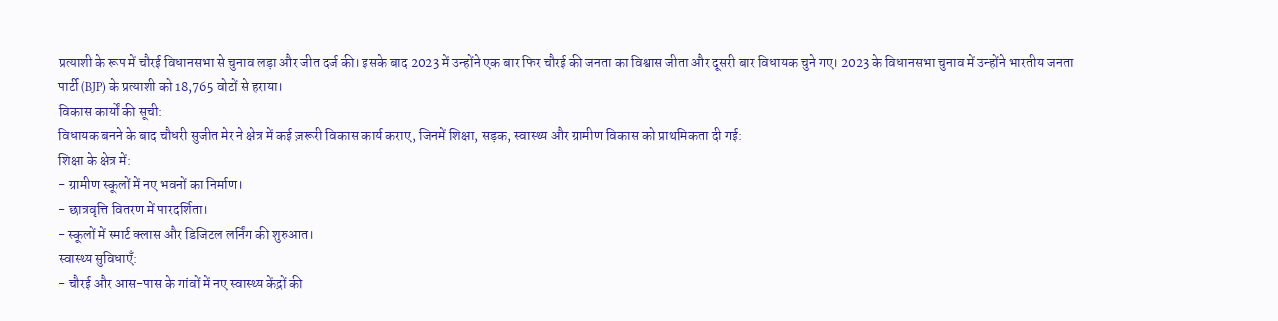प्रत्याशी के रूप में चौरई विधानसभा से चुनाव लड़ा और जीत दर्ज की। इसके बाद 2023 में उन्होंने एक बार फिर चौरई की जनता का विश्वास जीता और दूसरी बार विधायक चुने गए। 2023 के विधानसभा चुनाव में उन्होंने भारतीय जनता पार्टी (BJP) के प्रत्याशी को 18,765 वोटों से हराया।
विकास कार्यों की सूची:
विधायक बनने के बाद चौधरी सुजीत मेर ने क्षेत्र में कई ज़रूरी विकास कार्य कराए, जिनमें शिक्षा, सड़क, स्वास्थ्य और ग्रामीण विकास को प्राथमिकता दी गई:
शिक्षा के क्षेत्र में:
- ग्रामीण स्कूलों में नए भवनों का निर्माण।
- छात्रवृत्ति वितरण में पारदर्शिता।
- स्कूलों में स्मार्ट क्लास और डिजिटल लर्निंग की शुरुआत।
स्वास्थ्य सुविधाएँ:
- चौरई और आस-पास के गांवों में नए स्वास्थ्य केंद्रों की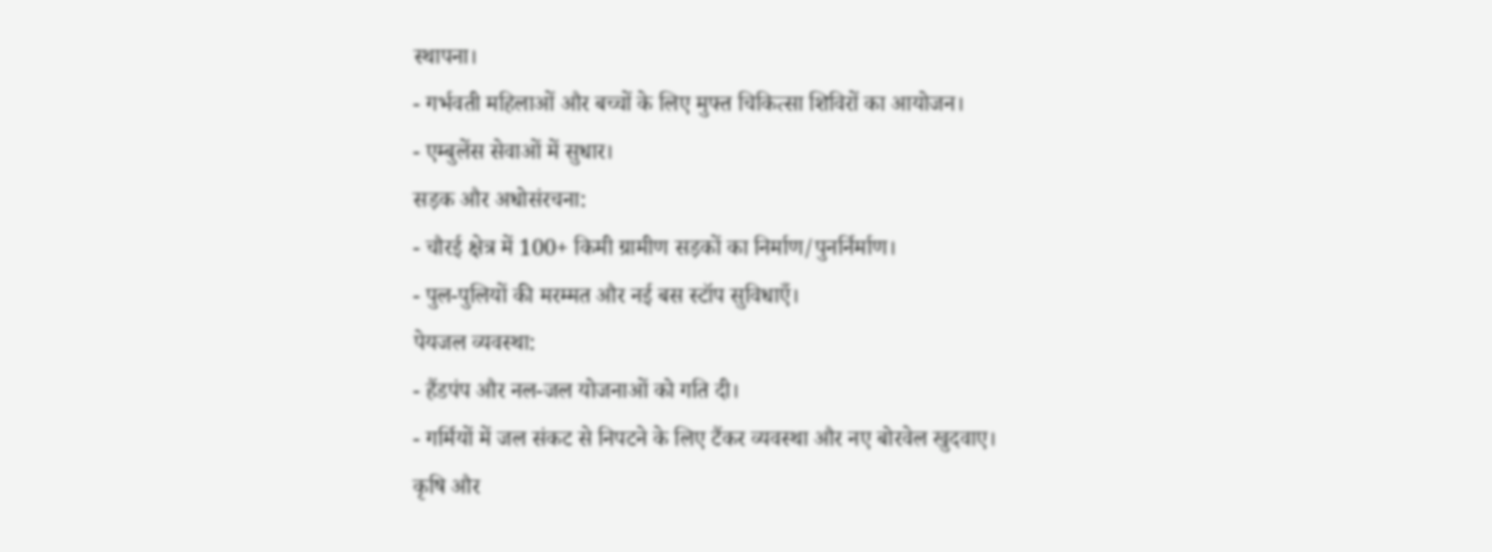स्थापना।
- गर्भवती महिलाओं और बच्चों के लिए मुफ्त चिकित्सा शिविरों का आयोजन।
- एम्बुलेंस सेवाओं में सुधार।
सड़क और अधोसंरचना:
- चौरई क्षेत्र में 100+ किमी ग्रामीण सड़कों का निर्माण/पुनर्निर्माण।
- पुल-पुलियों की मरम्मत और नई बस स्टॉप सुविधाएँ।
पेयजल व्यवस्था:
- हैंडपंप और नल-जल योजनाओं को गति दी।
- गर्मियों में जल संकट से निपटने के लिए टैंकर व्यवस्था और नए बोरवेल खुदवाए।
कृषि और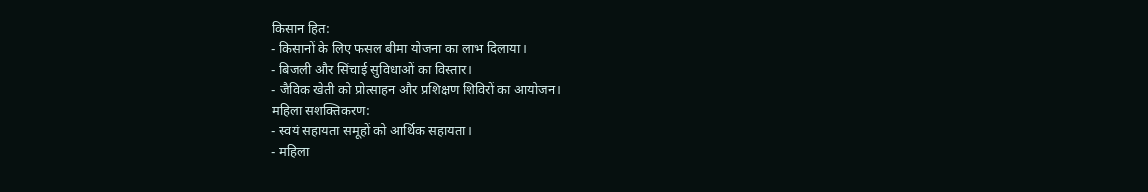किसान हित:
- किसानों के लिए फसल बीमा योजना का लाभ दिलाया।
- बिजली और सिंचाई सुविधाओं का विस्तार।
- जैविक खेती को प्रोत्साहन और प्रशिक्षण शिविरों का आयोजन।
महिला सशक्तिकरण:
- स्वयं सहायता समूहों को आर्थिक सहायता।
- महिला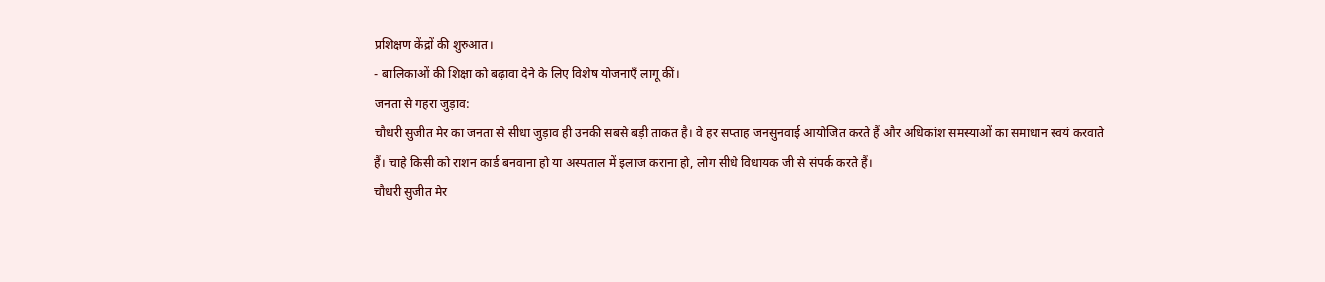प्रशिक्षण केंद्रों की शुरुआत।
- बालिकाओं की शिक्षा को बढ़ावा देने के लिए विशेष योजनाएँ लागू कीं।
जनता से गहरा जुड़ाव:
चौधरी सुजीत मेर का जनता से सीधा जुड़ाव ही उनकी सबसे बड़ी ताकत है। वे हर सप्ताह जनसुनवाई आयोजित करते हैं और अधिकांश समस्याओं का समाधान स्वयं करवाते हैं। चाहे किसी को राशन कार्ड बनवाना हो या अस्पताल में इलाज कराना हो, लोग सीधे विधायक जी से संपर्क करते हैं।
चौधरी सुजीत मेर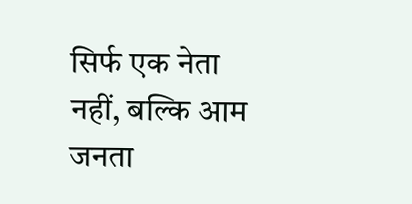सिर्फ एक नेता नहीं, बल्कि आम जनता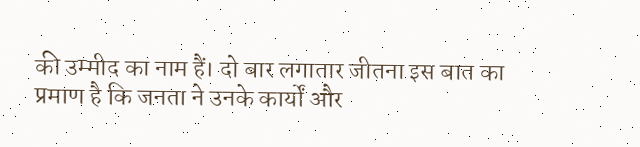की उम्मीद का नाम हैं। दो बार लगातार जीतना इस बात का प्रमाण है कि जनता ने उनके कार्यों और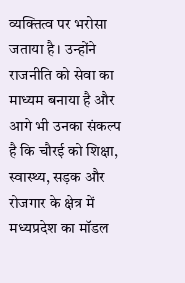व्यक्तित्व पर भरोसा जताया है। उन्होंने राजनीति को सेवा का माध्यम बनाया है और आगे भी उनका संकल्प है कि चौरई को शिक्षा, स्वास्थ्य, सड़क और रोजगार के क्षेत्र में मध्यप्रदेश का मॉडल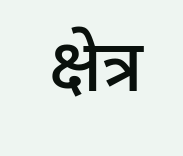क्षेत्र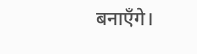बनाएँगे।